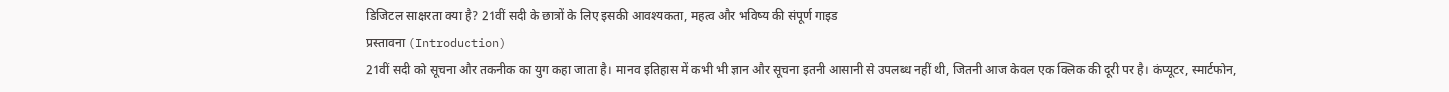डिजिटल साक्षरता क्या है? 21वीं सदी के छात्रों के लिए इसकी आवश्यकता, महत्व और भविष्य की संपूर्ण गाइड
प्रस्तावना (Introduction)
21वीं सदी को सूचना और तकनीक का युग कहा जाता है। मानव इतिहास में कभी भी ज्ञान और सूचना इतनी आसानी से उपलब्ध नहीं थी, जितनी आज केवल एक क्लिक की दूरी पर है। कंप्यूटर, स्मार्टफोन,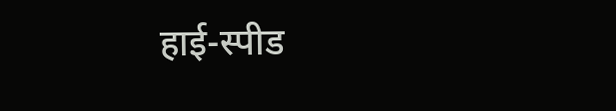हाई-स्पीड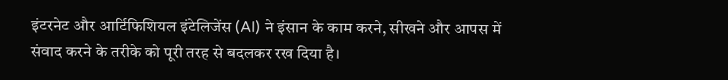इंटरनेट और आर्टिफिशियल इंटेलिजेंस (AI) ने इंसान के काम करने, सीखने और आपस में संवाद करने के तरीके को पूरी तरह से बदलकर रख दिया है।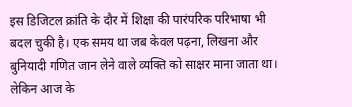इस डिजिटल क्रांति के दौर में शिक्षा की पारंपरिक परिभाषा भी बदल चुकी है। एक समय था जब केवल पढ़ना, लिखना और बुनियादी गणित जान लेने वाले व्यक्ति को साक्षर माना जाता था। लेकिन आज के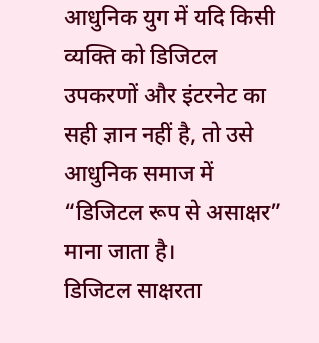आधुनिक युग में यदि किसी व्यक्ति को डिजिटल उपकरणों और इंटरनेट का सही ज्ञान नहीं है, तो उसे आधुनिक समाज में “डिजिटल रूप से असाक्षर” माना जाता है।
डिजिटल साक्षरता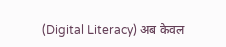(Digital Literacy) अब केवल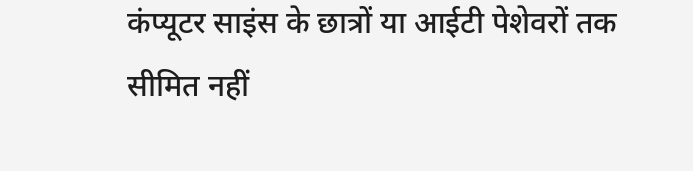कंप्यूटर साइंस के छात्रों या आईटी पेशेवरों तक सीमित नहीं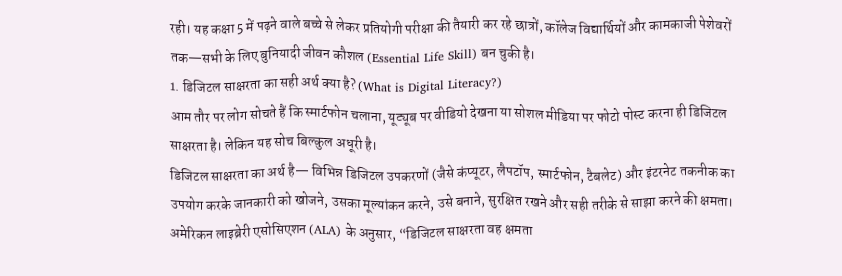रही। यह कक्षा 5 में पढ़ने वाले बच्चे से लेकर प्रतियोगी परीक्षा की तैयारी कर रहे छात्रों, कॉलेज विद्यार्थियों और कामकाजी पेशेवरों तक—सभी के लिए बुनियादी जीवन कौशल (Essential Life Skill) बन चुकी है।
1. डिजिटल साक्षरता का सही अर्थ क्या है? (What is Digital Literacy?)
आम तौर पर लोग सोचते हैं कि स्मार्टफोन चलाना, यूट्यूब पर वीडियो देखना या सोशल मीडिया पर फोटो पोस्ट करना ही डिजिटल साक्षरता है। लेकिन यह सोच बिल्कुल अधूरी है।
डिजिटल साक्षरता का अर्थ है— विभिन्न डिजिटल उपकरणों (जैसे कंप्यूटर, लैपटॉप, स्मार्टफोन, टैबलेट) और इंटरनेट तकनीक का उपयोग करके जानकारी को खोजने, उसका मूल्यांकन करने, उसे बनाने, सुरक्षित रखने और सही तरीके से साझा करने की क्षमता। अमेरिकन लाइब्रेरी एसोसिएशन (ALA) के अनुसार, “डिजिटल साक्षरता वह क्षमता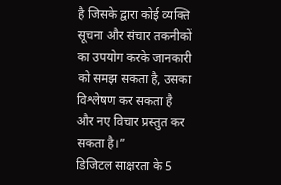है जिसके द्वारा कोई व्यक्ति सूचना और संचार तकनीकों का उपयोग करके जानकारी को समझ सकता है, उसका विश्लेषण कर सकता है और नए विचार प्रस्तुत कर सकता है।”
डिजिटल साक्षरता के 5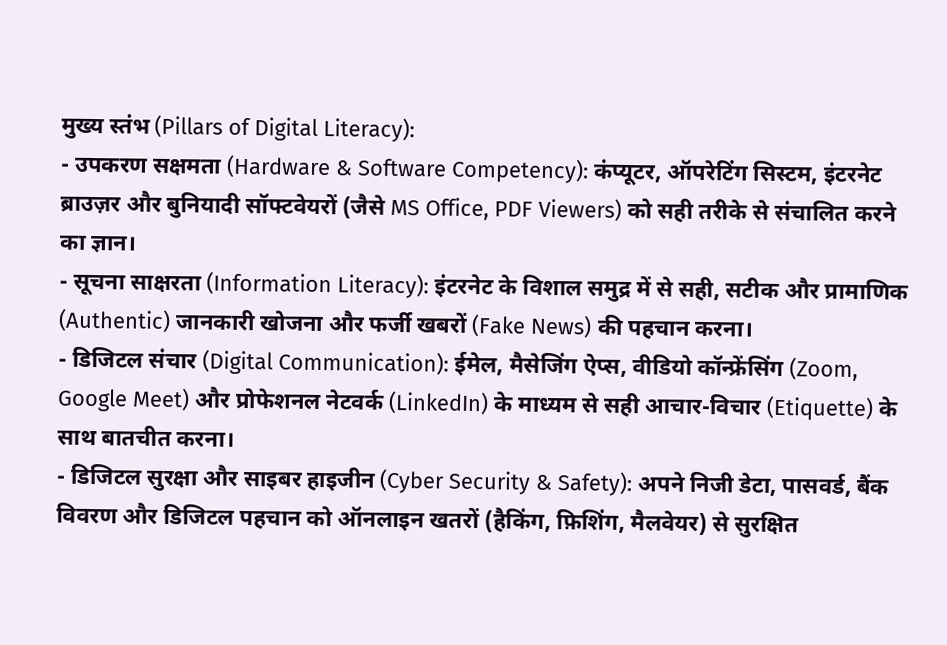मुख्य स्तंभ (Pillars of Digital Literacy):
- उपकरण सक्षमता (Hardware & Software Competency): कंप्यूटर, ऑपरेटिंग सिस्टम, इंटरनेट ब्राउज़र और बुनियादी सॉफ्टवेयरों (जैसे MS Office, PDF Viewers) को सही तरीके से संचालित करने का ज्ञान।
- सूचना साक्षरता (Information Literacy): इंटरनेट के विशाल समुद्र में से सही, सटीक और प्रामाणिक (Authentic) जानकारी खोजना और फर्जी खबरों (Fake News) की पहचान करना।
- डिजिटल संचार (Digital Communication): ईमेल, मैसेजिंग ऐप्स, वीडियो कॉन्फ्रेंसिंग (Zoom, Google Meet) और प्रोफेशनल नेटवर्क (LinkedIn) के माध्यम से सही आचार-विचार (Etiquette) के साथ बातचीत करना।
- डिजिटल सुरक्षा और साइबर हाइजीन (Cyber Security & Safety): अपने निजी डेटा, पासवर्ड, बैंक विवरण और डिजिटल पहचान को ऑनलाइन खतरों (हैकिंग, फ़िशिंग, मैलवेयर) से सुरक्षित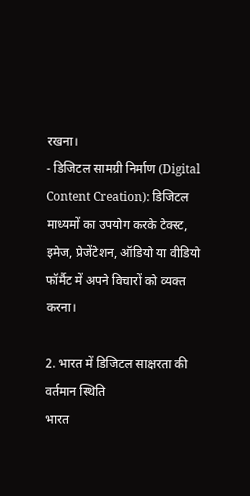रखना।
- डिजिटल सामग्री निर्माण (Digital Content Creation): डिजिटल माध्यमों का उपयोग करके टेक्स्ट, इमेज, प्रेजेंटेशन, ऑडियो या वीडियो फॉर्मैट में अपने विचारों को व्यक्त करना।

2. भारत में डिजिटल साक्षरता की वर्तमान स्थिति
भारत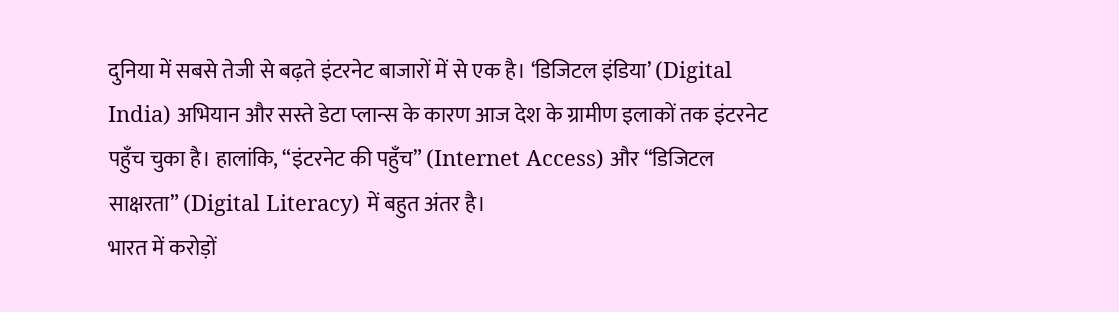दुनिया में सबसे तेजी से बढ़ते इंटरनेट बाजारों में से एक है। ‘डिजिटल इंडिया’ (Digital India) अभियान और सस्ते डेटा प्लान्स के कारण आज देश के ग्रामीण इलाकों तक इंटरनेट पहुँच चुका है। हालांकि, “इंटरनेट की पहुँच” (Internet Access) और “डिजिटल साक्षरता” (Digital Literacy) में बहुत अंतर है।
भारत में करोड़ों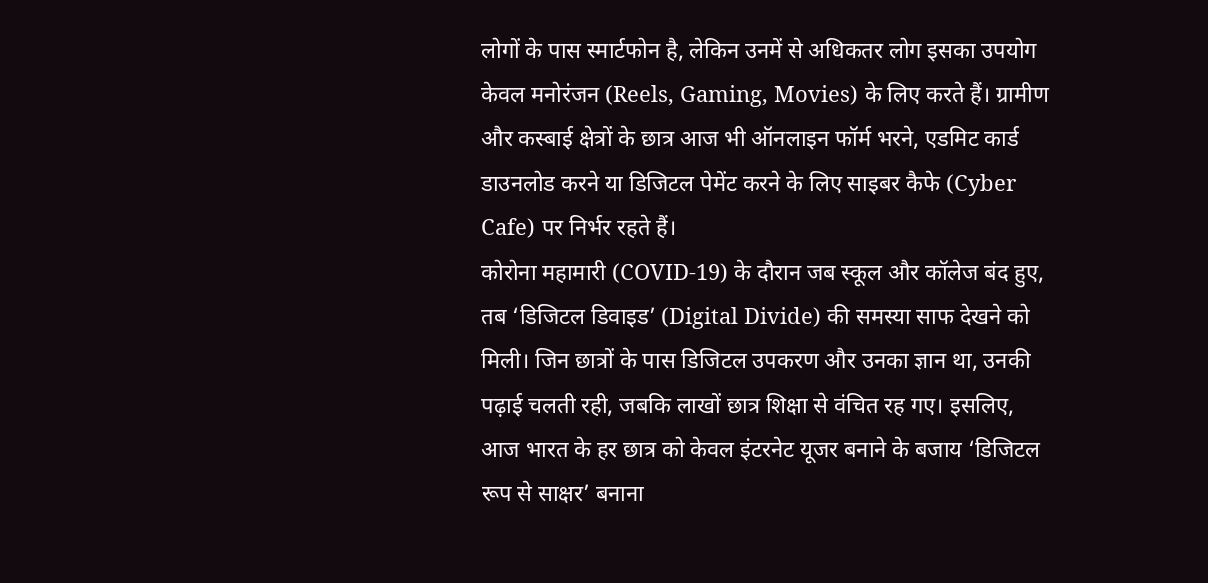लोगों के पास स्मार्टफोन है, लेकिन उनमें से अधिकतर लोग इसका उपयोग केवल मनोरंजन (Reels, Gaming, Movies) के लिए करते हैं। ग्रामीण और कस्बाई क्षेत्रों के छात्र आज भी ऑनलाइन फॉर्म भरने, एडमिट कार्ड डाउनलोड करने या डिजिटल पेमेंट करने के लिए साइबर कैफे (Cyber Cafe) पर निर्भर रहते हैं।
कोरोना महामारी (COVID-19) के दौरान जब स्कूल और कॉलेज बंद हुए, तब ‘डिजिटल डिवाइड’ (Digital Divide) की समस्या साफ देखने को मिली। जिन छात्रों के पास डिजिटल उपकरण और उनका ज्ञान था, उनकी पढ़ाई चलती रही, जबकि लाखों छात्र शिक्षा से वंचित रह गए। इसलिए, आज भारत के हर छात्र को केवल इंटरनेट यूजर बनाने के बजाय ‘डिजिटल रूप से साक्षर’ बनाना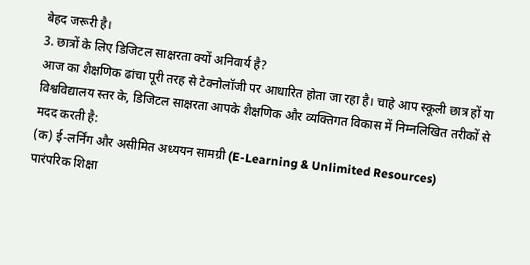बेहद जरूरी है।
3. छात्रों के लिए डिजिटल साक्षरता क्यों अनिवार्य है?
आज का शैक्षणिक ढांचा पूरी तरह से टेक्नोलॉजी पर आधारित होता जा रहा है। चाहे आप स्कूली छात्र हों या विश्वविद्यालय स्तर के, डिजिटल साक्षरता आपके शैक्षणिक और व्यक्तिगत विकास में निम्नलिखित तरीकों से मदद करती है:
(क) ई-लर्निंग और असीमित अध्ययन सामग्री (E-Learning & Unlimited Resources)
पारंपरिक शिक्षा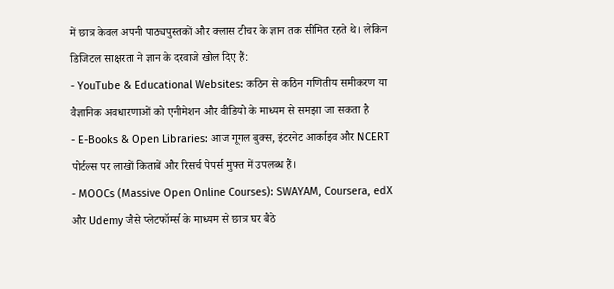में छात्र केवल अपनी पाठ्यपुस्तकों और क्लास टीचर के ज्ञान तक सीमित रहते थे। लेकिन डिजिटल साक्षरता ने ज्ञान के दरवाजे खोल दिए हैं:
- YouTube & Educational Websites: कठिन से कठिन गणितीय समीकरण या वैज्ञानिक अवधारणाओं को एनीमेशन और वीडियो के माध्यम से समझा जा सकता है
- E-Books & Open Libraries: आज गूगल बुक्स, इंटरनेट आर्काइव और NCERT पोर्टल्स पर लाखों किताबें और रिसर्च पेपर्स मुफ्त में उपलब्ध हैं।
- MOOCs (Massive Open Online Courses): SWAYAM, Coursera, edX और Udemy जैसे प्लेटफॉर्म्स के माध्यम से छात्र घर बैठे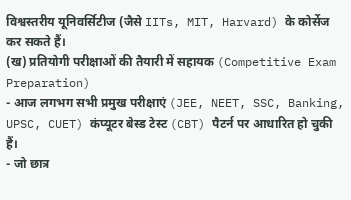विश्वस्तरीय यूनिवर्सिटीज (जैसे IITs, MIT, Harvard) के कोर्सेज कर सकते हैं।
(ख) प्रतियोगी परीक्षाओं की तैयारी में सहायक (Competitive Exam Preparation)
- आज लगभग सभी प्रमुख परीक्षाएं (JEE, NEET, SSC, Banking, UPSC, CUET) कंप्यूटर बेस्ड टेस्ट (CBT) पैटर्न पर आधारित हो चुकी हैं।
- जो छात्र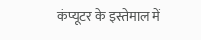कंप्यूटर के इस्तेमाल में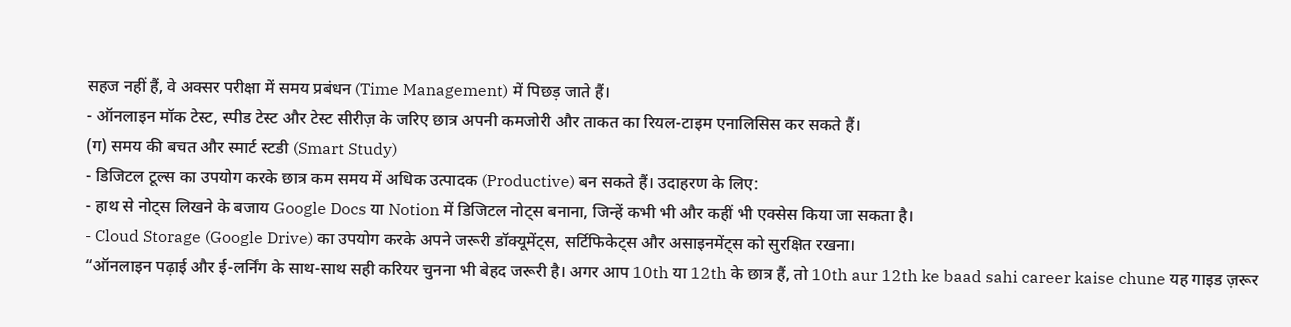सहज नहीं हैं, वे अक्सर परीक्षा में समय प्रबंधन (Time Management) में पिछड़ जाते हैं।
- ऑनलाइन मॉक टेस्ट, स्पीड टेस्ट और टेस्ट सीरीज़ के जरिए छात्र अपनी कमजोरी और ताकत का रियल-टाइम एनालिसिस कर सकते हैं।
(ग) समय की बचत और स्मार्ट स्टडी (Smart Study)
- डिजिटल टूल्स का उपयोग करके छात्र कम समय में अधिक उत्पादक (Productive) बन सकते हैं। उदाहरण के लिए:
- हाथ से नोट्स लिखने के बजाय Google Docs या Notion में डिजिटल नोट्स बनाना, जिन्हें कभी भी और कहीं भी एक्सेस किया जा सकता है।
- Cloud Storage (Google Drive) का उपयोग करके अपने जरूरी डॉक्यूमेंट्स, सर्टिफिकेट्स और असाइनमेंट्स को सुरक्षित रखना।
“ऑनलाइन पढ़ाई और ई-लर्निंग के साथ-साथ सही करियर चुनना भी बेहद जरूरी है। अगर आप 10th या 12th के छात्र हैं, तो 10th aur 12th ke baad sahi career kaise chune यह गाइड ज़रूर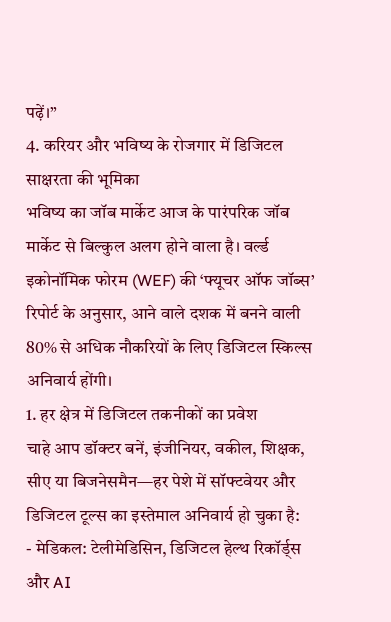पढ़ें।”
4. करियर और भविष्य के रोजगार में डिजिटल साक्षरता की भूमिका
भविष्य का जॉब मार्केट आज के पारंपरिक जॉब मार्केट से बिल्कुल अलग होने वाला है। वर्ल्ड इकोनॉमिक फोरम (WEF) की ‘फ्यूचर ऑफ जॉब्स’ रिपोर्ट के अनुसार, आने वाले दशक में बनने वाली 80% से अधिक नौकरियों के लिए डिजिटल स्किल्स अनिवार्य होंगी।
1. हर क्षेत्र में डिजिटल तकनीकों का प्रवेश
चाहे आप डॉक्टर बनें, इंजीनियर, वकील, शिक्षक, सीए या बिजनेसमैन—हर पेशे में सॉफ्टवेयर और डिजिटल टूल्स का इस्तेमाल अनिवार्य हो चुका है:
- मेडिकल: टेलीमेडिसिन, डिजिटल हेल्थ रिकॉर्ड्स और AI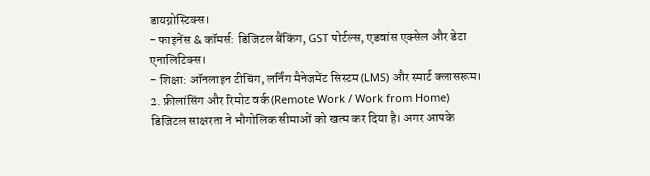डायग्नोस्टिक्स।
- फाइनेंस & कॉमर्स: डिजिटल बैंकिंग, GST पोर्टल्स, एडवांस एक्सेल और डेटा एनालिटिक्स।
- शिक्षा: ऑनलाइन टीचिंग, लर्निंग मैनेजमेंट सिस्टम (LMS) और स्मार्ट क्लासरूम।
2. फ्रीलांसिंग और रिमोट वर्क (Remote Work / Work from Home)
डिजिटल साक्षरता ने भौगोलिक सीमाओं को खत्म कर दिया है। अगर आपके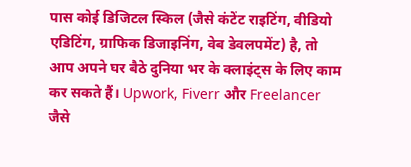पास कोई डिजिटल स्किल (जैसे कंटेंट राइटिंग, वीडियो एडिटिंग, ग्राफिक डिजाइनिंग, वेब डेवलपमेंट) है, तो आप अपने घर बैठे दुनिया भर के क्लाइंट्स के लिए काम कर सकते हैं। Upwork, Fiverr और Freelancer जैसे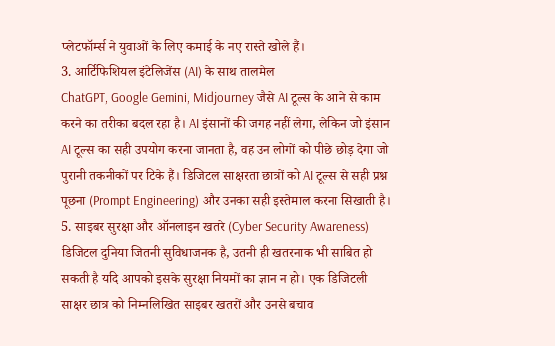प्लेटफॉर्म्स ने युवाओं के लिए कमाई के नए रास्ते खोले हैं।
3. आर्टिफिशियल इंटेलिजेंस (AI) के साथ तालमेल
ChatGPT, Google Gemini, Midjourney जैसे AI टूल्स के आने से काम करने का तरीका बदल रहा है। AI इंसानों की जगह नहीं लेगा, लेकिन जो इंसान AI टूल्स का सही उपयोग करना जानता है, वह उन लोगों को पीछे छोड़ देगा जो पुरानी तकनीकों पर टिके हैं। डिजिटल साक्षरता छात्रों को AI टूल्स से सही प्रश्न पूछना (Prompt Engineering) और उनका सही इस्तेमाल करना सिखाती है।
5. साइबर सुरक्षा और ऑनलाइन खतरे (Cyber Security Awareness)
डिजिटल दुनिया जितनी सुविधाजनक है, उतनी ही खतरनाक भी साबित हो सकती है यदि आपको इसके सुरक्षा नियमों का ज्ञान न हो। एक डिजिटली साक्षर छात्र को निम्नलिखित साइबर खतरों और उनसे बचाव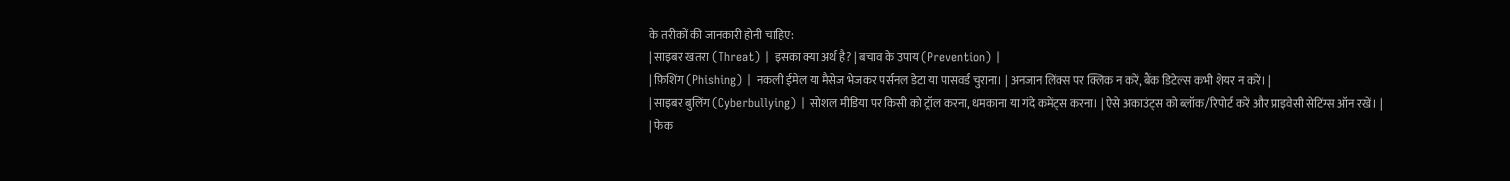के तरीकों की जानकारी होनी चाहिए:
| साइबर खतरा (Threat) | इसका क्या अर्थ है? | बचाव के उपाय (Prevention) |
| फ़िशिंग (Phishing) | नकली ईमेल या मैसेज भेजकर पर्सनल डेटा या पासवर्ड चुराना। | अनजान लिंक्स पर क्लिक न करें, बैंक डिटेल्स कभी शेयर न करें। |
| साइबर बुलिंग (Cyberbullying) | सोशल मीडिया पर किसी को ट्रॉल करना, धमकाना या गंदे कमेंट्स करना। | ऐसे अकाउंट्स को ब्लॉक/रिपोर्ट करें और प्राइवेसी सेटिंग्स ऑन रखें। |
| फेक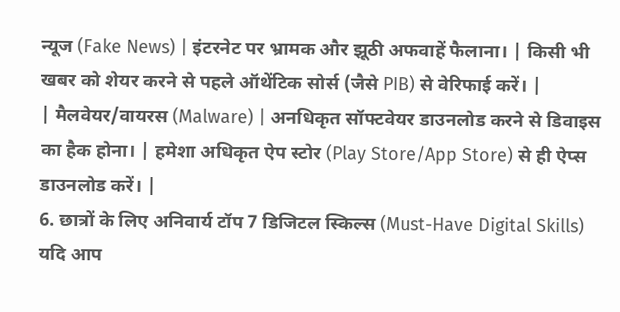न्यूज (Fake News) | इंटरनेट पर भ्रामक और झूठी अफवाहें फैलाना। | किसी भी खबर को शेयर करने से पहले ऑथेंटिक सोर्स (जैसे PIB) से वेरिफाई करें। |
| मैलवेयर/वायरस (Malware) | अनधिकृत सॉफ्टवेयर डाउनलोड करने से डिवाइस का हैक होना। | हमेशा अधिकृत ऐप स्टोर (Play Store/App Store) से ही ऐप्स डाउनलोड करें। |
6. छात्रों के लिए अनिवार्य टॉप 7 डिजिटल स्किल्स (Must-Have Digital Skills)
यदि आप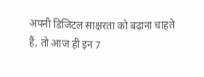अपनी डिजिटल साक्षरता को बढ़ाना चाहते हैं, तो आज ही इन 7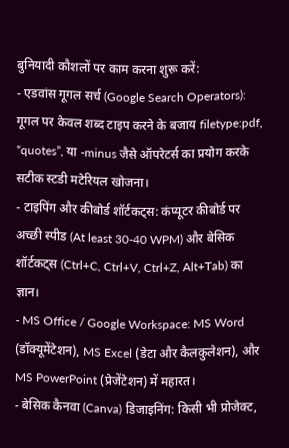बुनियादी कौशलों पर काम करना शुरू करें:
- एडवांस गूगल सर्च (Google Search Operators): गूगल पर केवल शब्द टाइप करने के बजाय filetype:pdf, “quotes”, या -minus जैसे ऑपरेटर्स का प्रयोग करके सटीक स्टडी मटेरियल खोजना।
- टाइपिंग और कीबोर्ड शॉर्टकट्स: कंप्यूटर कीबोर्ड पर अच्छी स्पीड (At least 30-40 WPM) और बेसिक शॉर्टकट्स (Ctrl+C, Ctrl+V, Ctrl+Z, Alt+Tab) का ज्ञान।
- MS Office / Google Workspace: MS Word (डॉक्यूमेंटेशन), MS Excel (डेटा और कैलकुलेशन), और MS PowerPoint (प्रेजेंटेशन) में महारत।
- बेसिक कैनवा (Canva) डिजाइनिंग: किसी भी प्रोजेक्ट,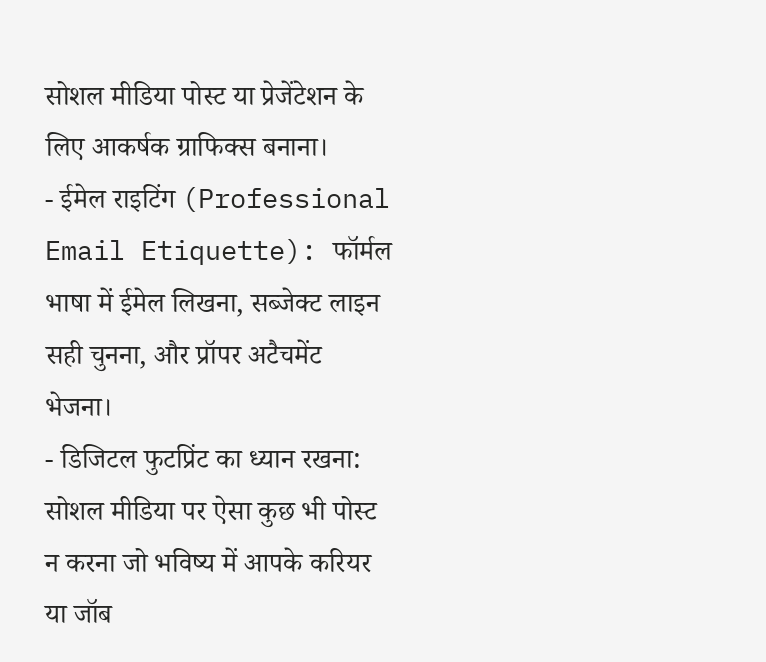सोशल मीडिया पोस्ट या प्रेजेंटेशन के लिए आकर्षक ग्राफिक्स बनाना।
- ईमेल राइटिंग (Professional Email Etiquette): फॉर्मल भाषा में ईमेल लिखना, सब्जेक्ट लाइन सही चुनना, और प्रॉपर अटैचमेंट भेजना।
- डिजिटल फुटप्रिंट का ध्यान रखना: सोशल मीडिया पर ऐसा कुछ भी पोस्ट न करना जो भविष्य में आपके करियर या जॉब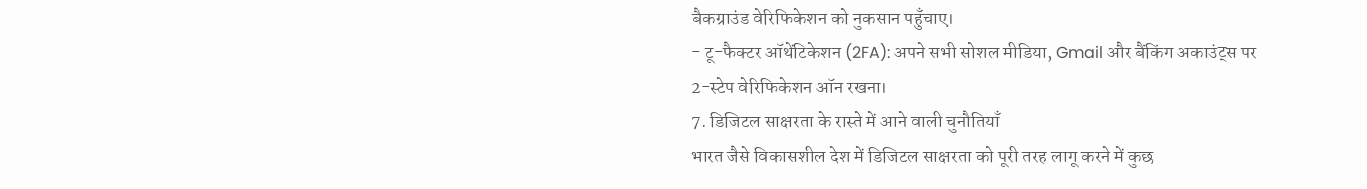बैकग्राउंड वेरिफिकेशन को नुकसान पहुँचाए।
- टू-फैक्टर ऑथेंटिकेशन (2FA): अपने सभी सोशल मीडिया, Gmail और बैंकिंग अकाउंट्स पर 2-स्टेप वेरिफिकेशन ऑन रखना।
7. डिजिटल साक्षरता के रास्ते में आने वाली चुनौतियाँ
भारत जैसे विकासशील देश में डिजिटल साक्षरता को पूरी तरह लागू करने में कुछ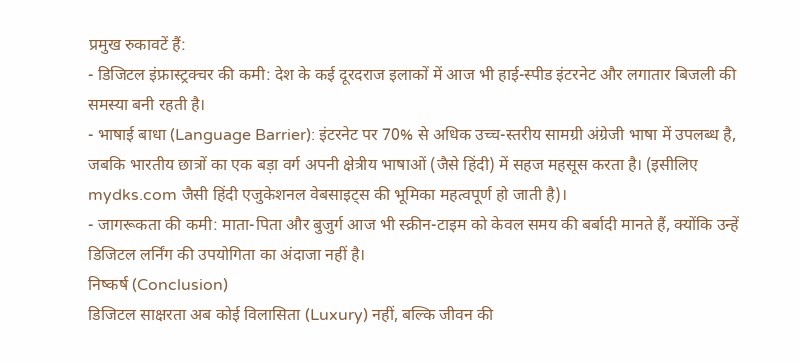प्रमुख रुकावटें हैं:
- डिजिटल इंफ्रास्ट्रक्चर की कमी: देश के कई दूरदराज इलाकों में आज भी हाई-स्पीड इंटरनेट और लगातार बिजली की समस्या बनी रहती है।
- भाषाई बाधा (Language Barrier): इंटरनेट पर 70% से अधिक उच्च-स्तरीय सामग्री अंग्रेजी भाषा में उपलब्ध है, जबकि भारतीय छात्रों का एक बड़ा वर्ग अपनी क्षेत्रीय भाषाओं (जैसे हिंदी) में सहज महसूस करता है। (इसीलिए mydks.com जैसी हिंदी एजुकेशनल वेबसाइट्स की भूमिका महत्वपूर्ण हो जाती है)।
- जागरूकता की कमी: माता-पिता और बुजुर्ग आज भी स्क्रीन-टाइम को केवल समय की बर्बादी मानते हैं, क्योंकि उन्हें डिजिटल लर्निंग की उपयोगिता का अंदाजा नहीं है।
निष्कर्ष (Conclusion)
डिजिटल साक्षरता अब कोई विलासिता (Luxury) नहीं, बल्कि जीवन की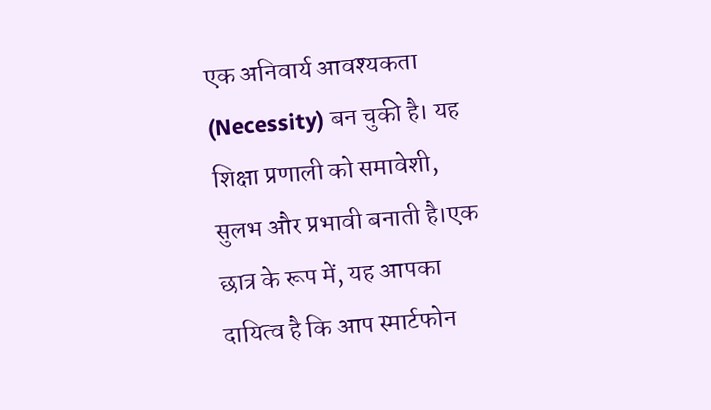एक अनिवार्य आवश्यकता (Necessity) बन चुकी है। यह शिक्षा प्रणाली को समावेशी, सुलभ और प्रभावी बनाती है।एक छात्र के रूप में, यह आपका दायित्व है कि आप स्मार्टफोन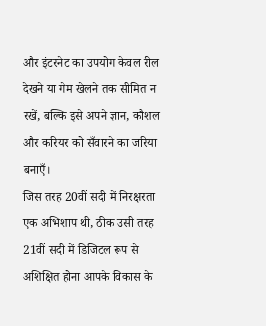और इंटरनेट का उपयोग केवल रील देखने या गेम खेलने तक सीमित न रखें, बल्कि इसे अपने ज्ञान, कौशल और करियर को सँवारने का जरिया बनाएँ।
जिस तरह 20वीं सदी में निरक्षरता एक अभिशाप थी, ठीक उसी तरह 21वीं सदी में डिजिटल रूप से अशिक्षित होना आपके विकास के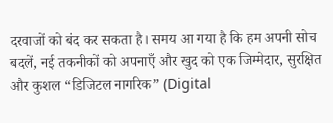दरवाजों को बंद कर सकता है। समय आ गया है कि हम अपनी सोच बदलें, नई तकनीकों को अपनाएँ और खुद को एक जिम्मेदार, सुरक्षित और कुशल “डिजिटल नागरिक” (Digital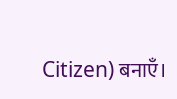Citizen) बनाएँ।